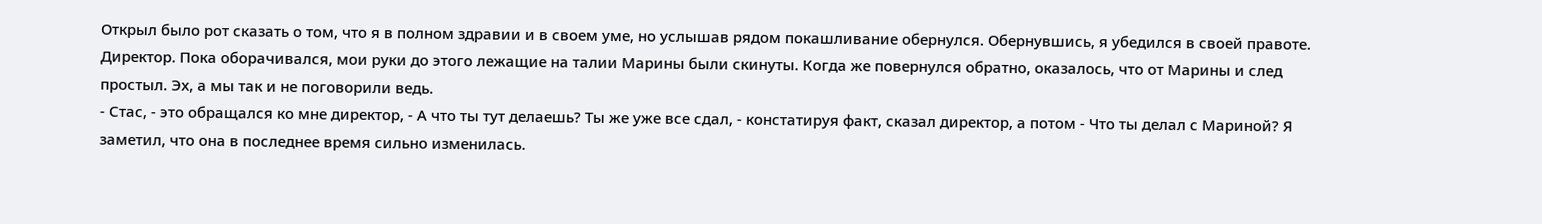Открыл было рот сказать о том, что я в полном здравии и в своем уме, но услышав рядом покашливание обернулся. Обернувшись, я убедился в своей правоте. Директор. Пока оборачивался, мои руки до этого лежащие на талии Марины были скинуты. Когда же повернулся обратно, оказалось, что от Марины и след простыл. Эх, а мы так и не поговорили ведь.
- Стас, - это обращался ко мне директор, - А что ты тут делаешь? Ты же уже все сдал, - констатируя факт, сказал директор, а потом - Что ты делал с Мариной? Я заметил, что она в последнее время сильно изменилась.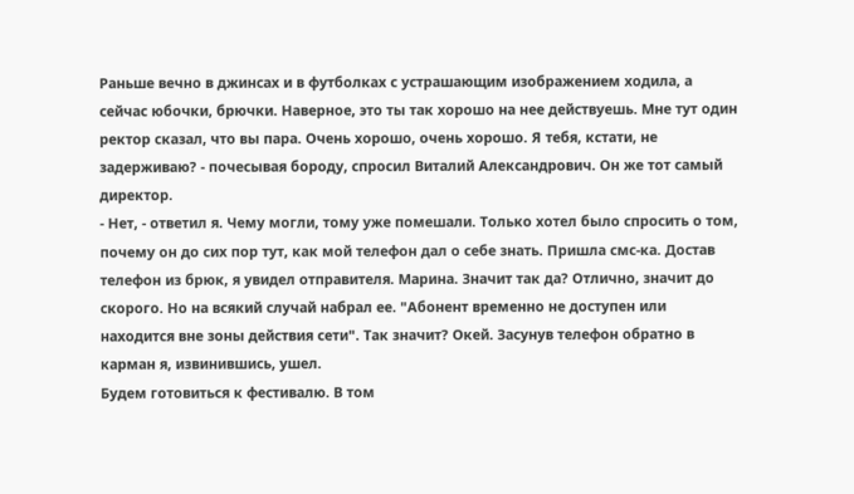Раньше вечно в джинсах и в футболках с устрашающим изображением ходила, а сейчас юбочки, брючки. Наверное, это ты так хорошо на нее действуешь. Мне тут один ректор сказал, что вы пара. Очень хорошо, очень хорошо. Я тебя, кстати, не задерживаю? - почесывая бороду, спросил Виталий Александрович. Он же тот самый директор.
- Нет, - ответил я. Чему могли, тому уже помешали. Только хотел было спросить о том, почему он до сих пор тут, как мой телефон дал о себе знать. Пришла смс-ка. Достав телефон из брюк, я увидел отправителя. Марина. Значит так да? Отлично, значит до скорого. Но на всякий случай набрал ее. "Абонент временно не доступен или находится вне зоны действия сети". Так значит? Окей. Засунув телефон обратно в карман я, извинившись, ушел.
Будем готовиться к фестивалю. В том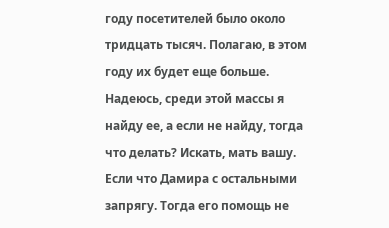году посетителей было около тридцать тысяч. Полагаю, в этом году их будет еще больше. Надеюсь, среди этой массы я найду ее, а если не найду, тогда что делать? Искать, мать вашу. Если что Дамира с остальными запрягу. Тогда его помощь не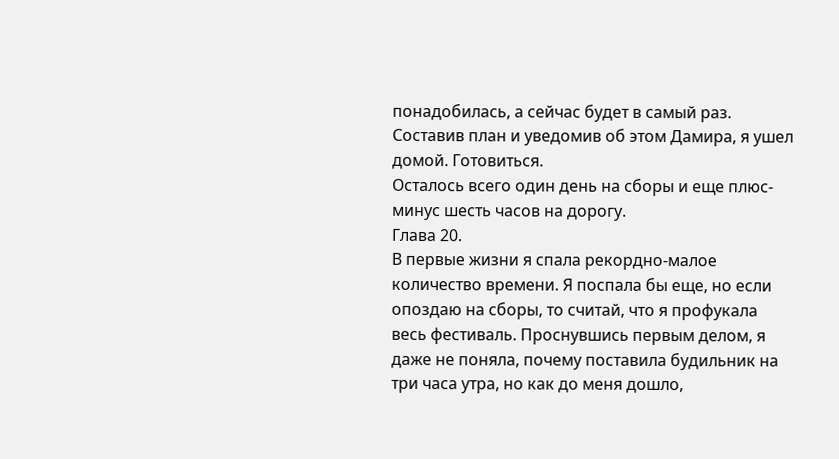понадобилась, а сейчас будет в самый раз. Составив план и уведомив об этом Дамира, я ушел домой. Готовиться.
Осталось всего один день на сборы и еще плюс-минус шесть часов на дорогу.
Глава 20.
В первые жизни я спала рекордно-малое количество времени. Я поспала бы еще, но если опоздаю на сборы, то считай, что я профукала весь фестиваль. Проснувшись первым делом, я даже не поняла, почему поставила будильник на три часа утра, но как до меня дошло,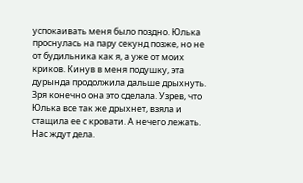успокаивать меня было поздно. Юлька проснулась на пару секунд позже, но не от будильника как я, а уже от моих криков. Кинув в меня подушку, эта дурында продолжила дальше дрыхнуть. Зря конечно она это сделала. Узрев, что Юлька все так же дрыхнет, взяла и стащила ее с кровати. А нечего лежать. Нас ждут дела.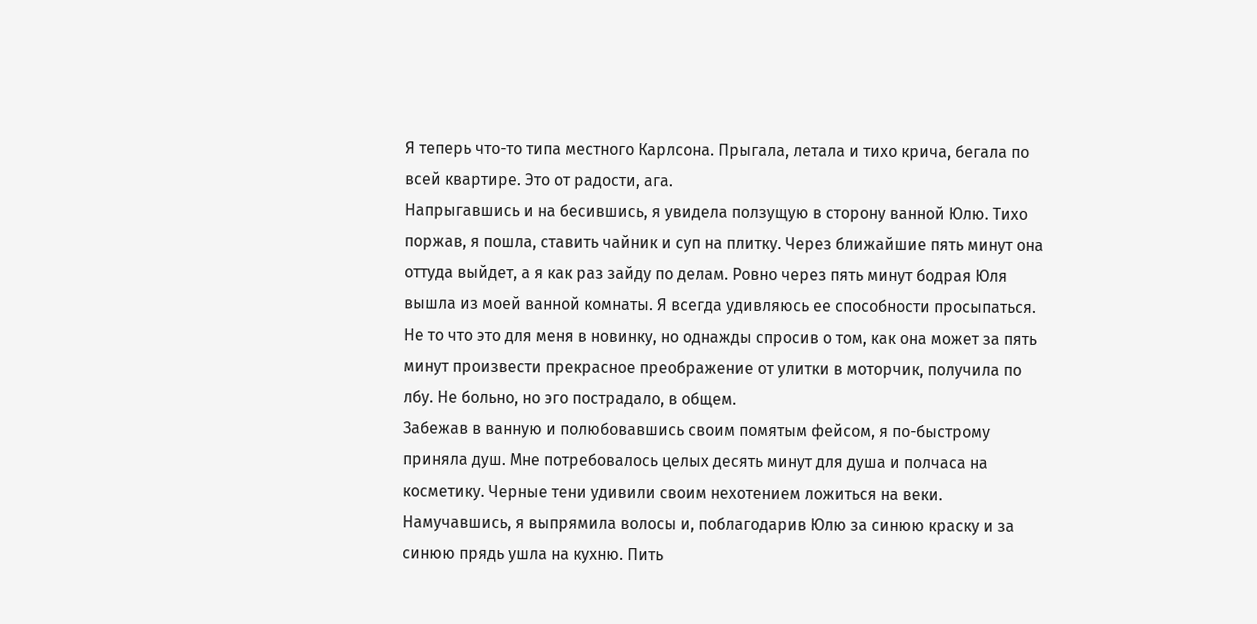Я теперь что-то типа местного Карлсона. Прыгала, летала и тихо крича, бегала по всей квартире. Это от радости, ага.
Напрыгавшись и на бесившись, я увидела ползущую в сторону ванной Юлю. Тихо поржав, я пошла, ставить чайник и суп на плитку. Через ближайшие пять минут она оттуда выйдет, а я как раз зайду по делам. Ровно через пять минут бодрая Юля вышла из моей ванной комнаты. Я всегда удивляюсь ее способности просыпаться. Не то что это для меня в новинку, но однажды спросив о том, как она может за пять минут произвести прекрасное преображение от улитки в моторчик, получила по лбу. Не больно, но эго пострадало, в общем.
Забежав в ванную и полюбовавшись своим помятым фейсом, я по-быстрому приняла душ. Мне потребовалось целых десять минут для душа и полчаса на косметику. Черные тени удивили своим нехотением ложиться на веки. Намучавшись, я выпрямила волосы и, поблагодарив Юлю за синюю краску и за синюю прядь ушла на кухню. Пить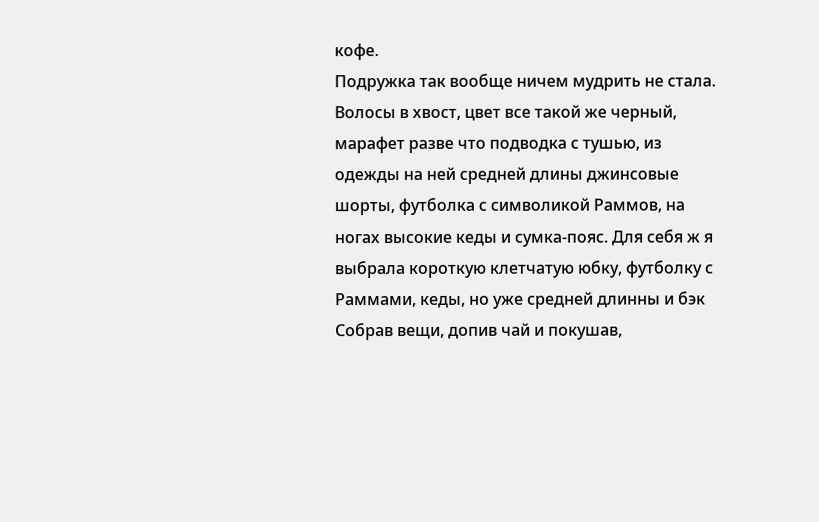кофе.
Подружка так вообще ничем мудрить не стала. Волосы в хвост, цвет все такой же черный, марафет разве что подводка с тушью, из одежды на ней средней длины джинсовые шорты, футболка с символикой Раммов, на ногах высокие кеды и сумка-пояс. Для себя ж я выбрала короткую клетчатую юбку, футболку с Раммами, кеды, но уже средней длинны и бэк
Собрав вещи, допив чай и покушав,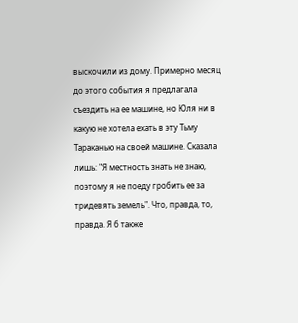выскочили из дому. Примерно месяц до этого события я предлагала съездить на ее машине, но Юля ни в какую не хотела ехать в эту Тьму Тараканью на своей машине. Сказала лишь: "Я местность знать не знаю, поэтому я не поеду гробить ее за тридевять земель". Что, правда, то, правда. Я б также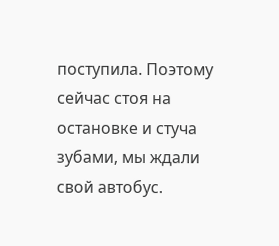поступила. Поэтому сейчас стоя на остановке и стуча зубами, мы ждали свой автобус.